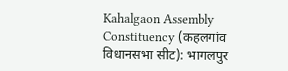Kahalgaon Assembly Constituency (कहलगांव विधानसभा सीट): भागलपुर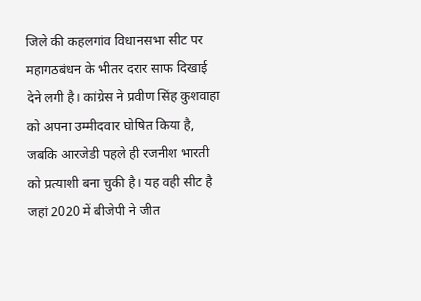जिले की कहलगांव विधानसभा सीट पर महागठबंधन के भीतर दरार साफ दिखाई देने लगी है। कांग्रेस ने प्रवीण सिंह कुशवाहा को अपना उम्मीदवार घोषित किया है, जबकि आरजेडी पहले ही रजनीश भारती को प्रत्याशी बना चुकी है। यह वही सीट है जहां 2020 में बीजेपी ने जीत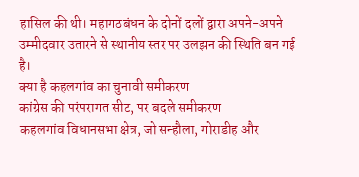हासिल की थी। महागठबंधन के दोनों दलों द्वारा अपने-अपने उम्मीदवार उतारने से स्थानीय स्तर पर उलझन की स्थिति बन गई है।
क्या है कहलगांव का चुनावी समीकरण
कांग्रेस की परंपरागत सीट, पर बदले समीकरण
कहलगांव विधानसभा क्षेत्र, जो सन्हौला, गोराडीह और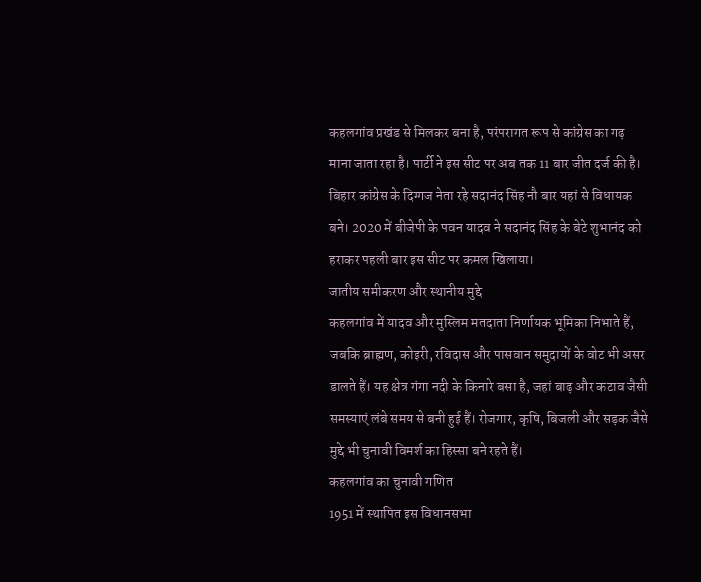कहलगांव प्रखंड से मिलकर बना है, परंपरागत रूप से कांग्रेस का गढ़ माना जाता रहा है। पार्टी ने इस सीट पर अब तक 11 बार जीत दर्ज की है। बिहार कांग्रेस के दिग्गज नेता रहे सदानंद सिंह नौ बार यहां से विधायक बने। 2020 में बीजेपी के पवन यादव ने सदानंद सिंह के बेटे शुभानंद को हराकर पहली बार इस सीट पर कमल खिलाया।
जातीय समीकरण और स्थानीय मुद्दे
कहलगांव में यादव और मुस्लिम मतदाता निर्णायक भूमिका निभाते हैं, जबकि ब्राह्मण, कोइरी, रविदास और पासवान समुदायों के वोट भी असर डालते हैं। यह क्षेत्र गंगा नदी के किनारे बसा है, जहां बाढ़ और कटाव जैसी समस्याएं लंबे समय से बनी हुई हैं। रोजगार, कृषि, बिजली और सड़क जैसे मुद्दे भी चुनावी विमर्श का हिस्सा बने रहते हैं।
कहलगांव का चुनावी गणित
1951 में स्थापित इस विधानसभा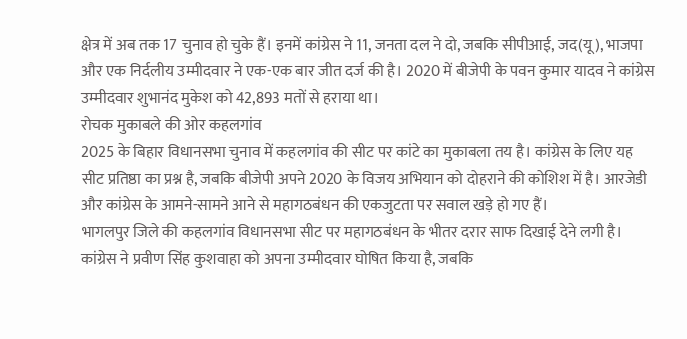क्षेत्र में अब तक 17 चुनाव हो चुके हैं। इनमें कांग्रेस ने 11, जनता दल ने दो, जबकि सीपीआई, जद(यू), भाजपा और एक निर्दलीय उम्मीदवार ने एक-एक बार जीत दर्ज की है। 2020 में बीजेपी के पवन कुमार यादव ने कांग्रेस उम्मीदवार शुभानंद मुकेश को 42,893 मतों से हराया था।
रोचक मुकाबले की ओर कहलगांव
2025 के बिहार विधानसभा चुनाव में कहलगांव की सीट पर कांटे का मुकाबला तय है। कांग्रेस के लिए यह सीट प्रतिष्ठा का प्रश्न है, जबकि बीजेपी अपने 2020 के विजय अभियान को दोहराने की कोशिश में है। आरजेडी और कांग्रेस के आमने-सामने आने से महागठबंधन की एकजुटता पर सवाल खड़े हो गए हैं।
भागलपुर जिले की कहलगांव विधानसभा सीट पर महागठबंधन के भीतर दरार साफ दिखाई देने लगी है। कांग्रेस ने प्रवीण सिंह कुशवाहा को अपना उम्मीदवार घोषित किया है, जबकि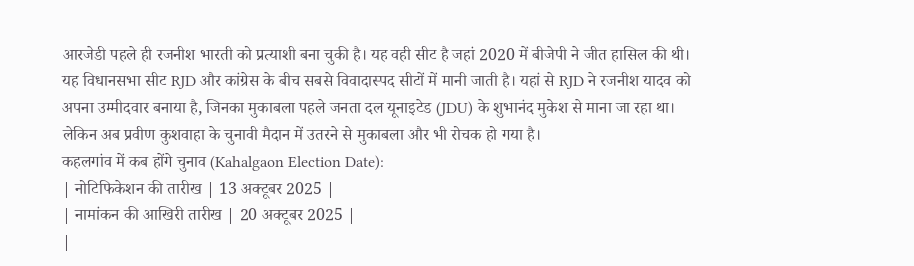आरजेडी पहले ही रजनीश भारती को प्रत्याशी बना चुकी है। यह वही सीट है जहां 2020 में बीजेपी ने जीत हासिल की थी। यह विधानसभा सीट RJD और कांग्रेस के बीच सबसे विवादास्पद सीटों में मानी जाती है। यहां से RJD ने रजनीश यादव को अपना उम्मीदवार बनाया है, जिनका मुकाबला पहले जनता दल यूनाइटेड (JDU) के शुभानंद मुकेश से माना जा रहा था। लेकिन अब प्रवीण कुशवाहा के चुनावी मैदान में उतरने से मुकाबला और भी रोचक हो गया है।
कहलगांव में कब होंगे चुनाव (Kahalgaon Election Date):
| नोटिफिकेशन की तारीख | 13 अक्टूबर 2025 |
| नामांकन की आखिरी तारीख | 20 अक्टूबर 2025 |
|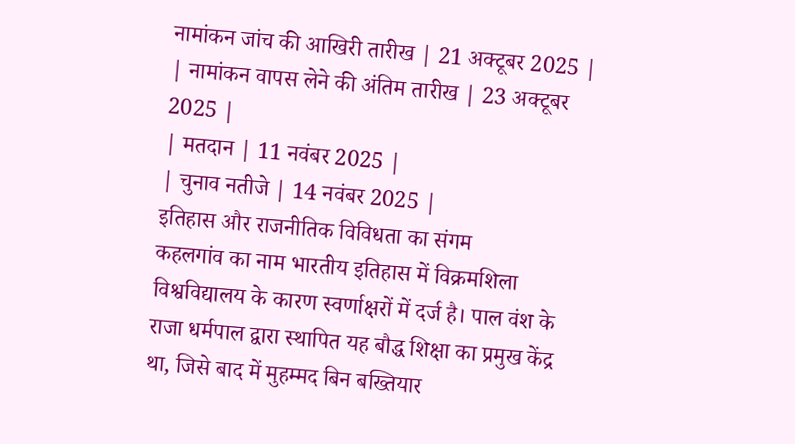नामांकन जांच की आखिरी तारीख | 21 अक्टूबर 2025 |
| नामांकन वापस लेने की अंतिम तारीख | 23 अक्टूबर 2025 |
| मतदान | 11 नवंबर 2025 |
| चुनाव नतीजे | 14 नवंबर 2025 |
इतिहास और राजनीतिक विविधता का संगम
कहलगांव का नाम भारतीय इतिहास में विक्रमशिला विश्वविद्यालय के कारण स्वर्णाक्षरों में दर्ज है। पाल वंश के राजा धर्मपाल द्वारा स्थापित यह बौद्ध शिक्षा का प्रमुख केंद्र था, जिसे बाद में मुहम्मद बिन बख्तियार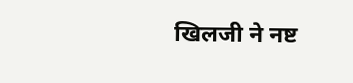खिलजी ने नष्ट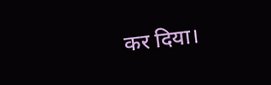कर दिया।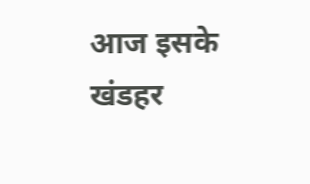आज इसके खंडहर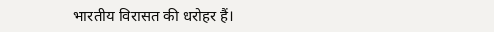भारतीय विरासत की धरोहर हैं।